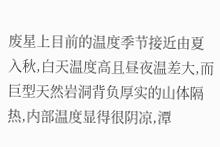废星上目前的温度季节接近由夏入秋,白天温度高且昼夜温差大,而巨型天然岩洞背负厚实的山体隔热,内部温度显得很阴凉,潭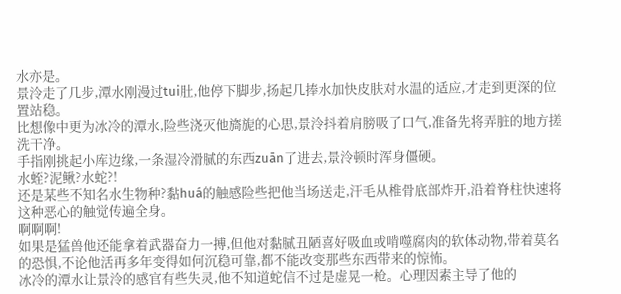水亦是。
景泠走了几步,潭水刚漫过tui肚,他停下脚步,扬起几捧水加快皮肤对水温的适应,才走到更深的位置站稳。
比想像中更为冰冷的潭水,险些浇灭他旖旎的心思,景泠抖着肩膀吸了口气,准备先将弄脏的地方搓洗干净。
手指刚挑起小库边缘,一条湿冷滑腻的东西zuān了进去,景泠顿时浑身僵硬。
水蛭?泥鳅?水蛇?!
还是某些不知名水生物种?黏huá的触感险些把他当场送走,汗毛从椎骨底部炸开,沿着脊柱快速将这种恶心的触觉传遍全身。
啊啊啊!
如果是猛兽他还能拿着武器奋力一搏,但他对黏腻丑陋喜好吸血或啃噬腐肉的软体动物,带着莫名的恐惧,不论他活再多年变得如何沉稳可靠,都不能改变那些东西带来的惊怖。
冰冷的潭水让景泠的感官有些失灵,他不知道蛇信不过是虚晃一枪。心理因素主导了他的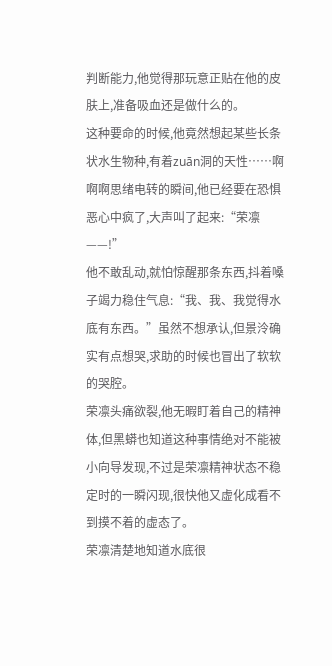判断能力,他觉得那玩意正贴在他的皮肤上,准备吸血还是做什么的。
这种要命的时候,他竟然想起某些长条状水生物种,有着zuān洞的天性……啊啊啊思绪电转的瞬间,他已经要在恐惧恶心中疯了,大声叫了起来:“荣凛——!”
他不敢乱动,就怕惊醒那条东西,抖着嗓子竭力稳住气息:“我、我、我觉得水底有东西。”虽然不想承认,但景泠确实有点想哭,求助的时候也冒出了软软的哭腔。
荣凛头痛欲裂,他无暇盯着自己的精神体,但黑蟒也知道这种事情绝对不能被小向导发现,不过是荣凛精神状态不稳定时的一瞬闪现,很快他又虚化成看不到摸不着的虚态了。
荣凛清楚地知道水底很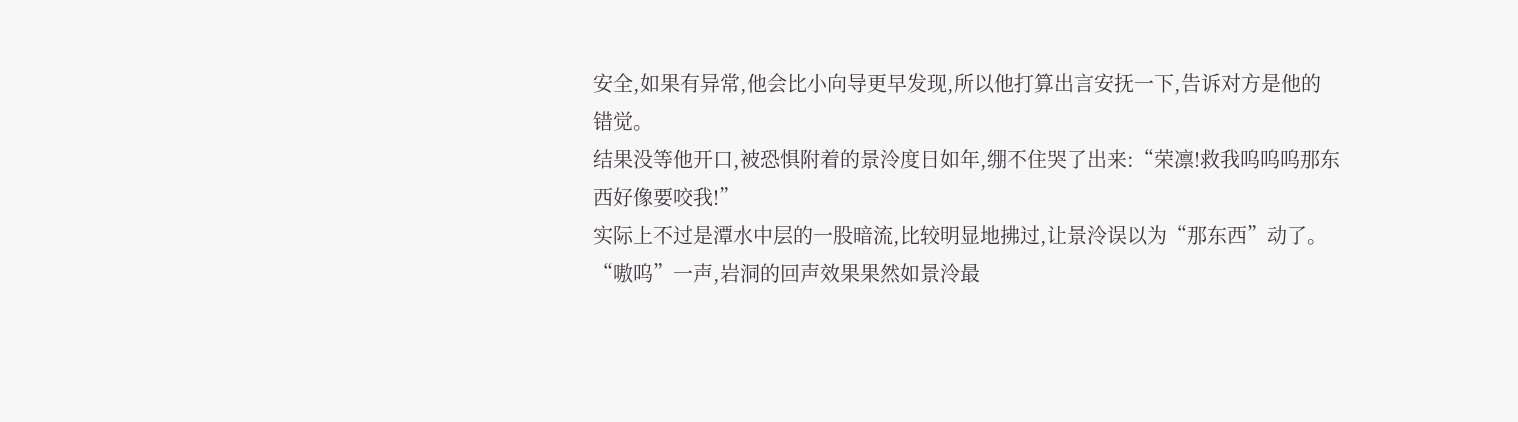安全,如果有异常,他会比小向导更早发现,所以他打算出言安抚一下,告诉对方是他的错觉。
结果没等他开口,被恐惧附着的景泠度日如年,绷不住哭了出来:“荣凛!救我呜呜呜那东西好像要咬我!”
实际上不过是潭水中层的一股暗流,比较明显地拂过,让景泠误以为“那东西”动了。
“嗷呜”一声,岩洞的回声效果果然如景泠最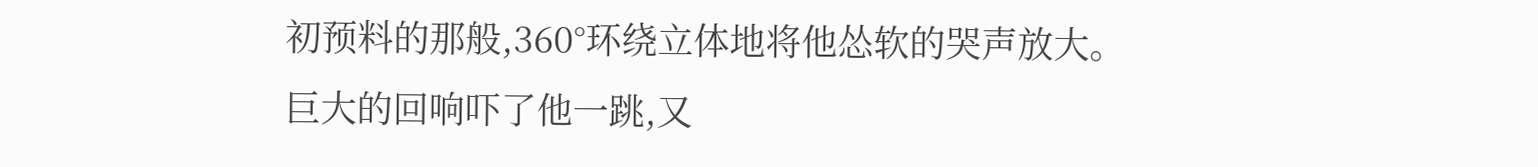初预料的那般,360°环绕立体地将他怂软的哭声放大。
巨大的回响吓了他一跳,又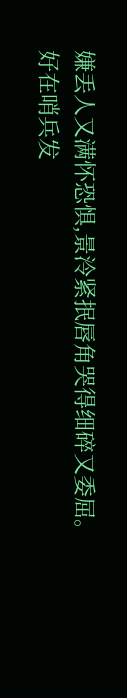嫌丢人又满怀恐惧,景泠紧抿唇角哭得细碎又委屈。
好在哨兵发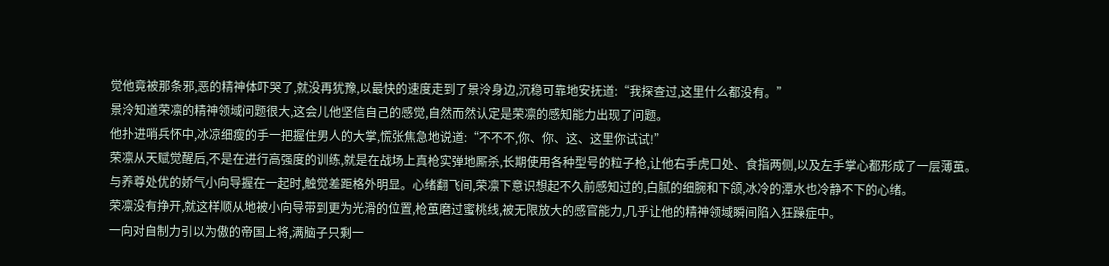觉他竟被那条邪,恶的精神体吓哭了,就没再犹豫,以最快的速度走到了景泠身边,沉稳可靠地安抚道:“我探查过,这里什么都没有。”
景泠知道荣凛的精神领域问题很大,这会儿他坚信自己的感觉,自然而然认定是荣凛的感知能力出现了问题。
他扑进哨兵怀中,冰凉细瘦的手一把握住男人的大掌,慌张焦急地说道:“不不不,你、你、这、这里你试试!”
荣凛从天赋觉醒后,不是在进行高强度的训练,就是在战场上真枪实弹地厮杀,长期使用各种型号的粒子枪,让他右手虎口处、食指两侧,以及左手掌心都形成了一层薄茧。
与养尊处优的娇气小向导握在一起时,触觉差距格外明显。心绪翻飞间,荣凛下意识想起不久前感知过的,白腻的细腕和下颌,冰冷的潭水也冷静不下的心绪。
荣凛没有挣开,就这样顺从地被小向导带到更为光滑的位置,枪茧磨过蜜桃线,被无限放大的感官能力,几乎让他的精神领域瞬间陷入狂躁症中。
一向对自制力引以为傲的帝国上将,满脑子只剩一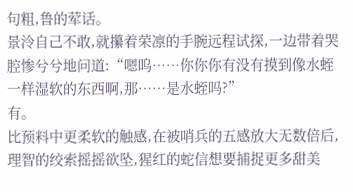句粗,鲁的荤话。
景泠自己不敢,就攥着荣凛的手腕远程试探,一边带着哭腔惨兮兮地问道:“嗯呜……你你你有没有摸到像水蛭一样湿软的东西啊,那……是水蛭吗?”
有。
比预料中更柔软的触感,在被哨兵的五感放大无数倍后,理智的绞索摇摇欲坠,猩红的蛇信想要捕捉更多甜美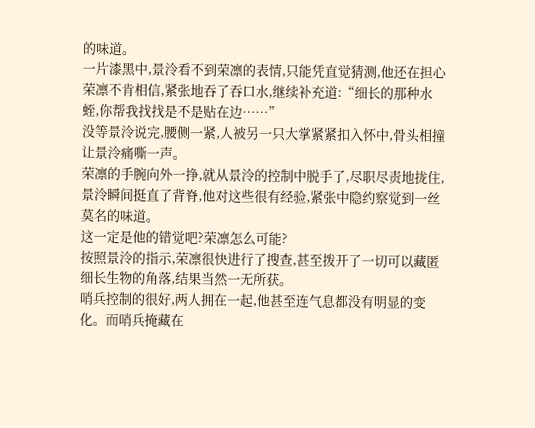的味道。
一片漆黑中,景泠看不到荣凛的表情,只能凭直觉猜测,他还在担心荣凛不肯相信,紧张地吞了吞口水,继续补充道:“细长的那种水蛭,你帮我找找是不是贴在边……”
没等景泠说完,腰侧一紧,人被另一只大掌紧紧扣入怀中,骨头相撞让景泠痛嘶一声。
荣凛的手腕向外一挣,就从景泠的控制中脱手了,尽职尽责地拢住,景泠瞬间挺直了背脊,他对这些很有经验,紧张中隐约察觉到一丝莫名的味道。
这一定是他的错觉吧?荣凛怎么可能?
按照景泠的指示,荣凛很快进行了搜查,甚至拨开了一切可以藏匿细长生物的角落,结果当然一无所获。
哨兵控制的很好,两人拥在一起,他甚至连气息都没有明显的变化。而哨兵掩藏在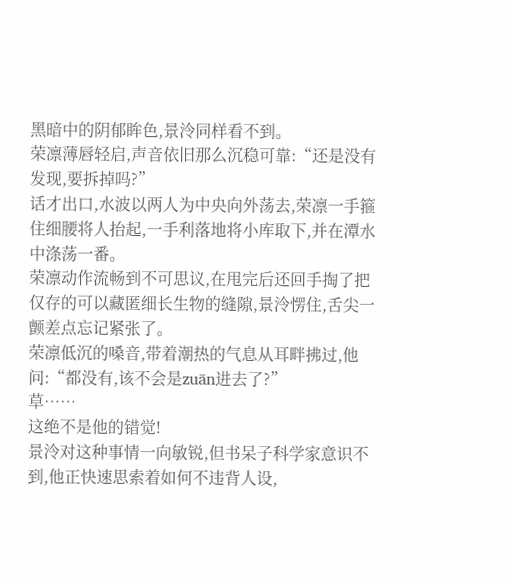黑暗中的阴郁眸色,景泠同样看不到。
荣凛薄唇轻启,声音依旧那么沉稳可靠:“还是没有发现,要拆掉吗?”
话才出口,水波以两人为中央向外荡去,荣凛一手箍住细腰将人抬起,一手利落地将小库取下,并在潭水中涤荡一番。
荣凛动作流畅到不可思议,在甩完后还回手掏了把仅存的可以藏匿细长生物的缝隙,景泠愣住,舌尖一颤差点忘记紧张了。
荣凛低沉的嗓音,带着潮热的气息从耳畔拂过,他问:“都没有,该不会是zuān进去了?”
草……
这绝不是他的错觉!
景泠对这种事情一向敏锐,但书呆子科学家意识不到,他正快速思索着如何不违背人设,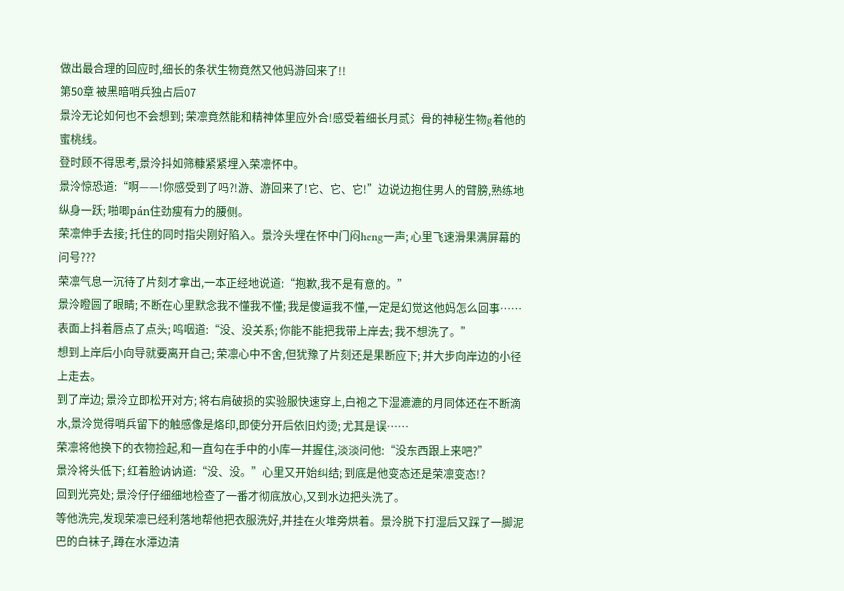做出最合理的回应时,细长的条状生物竟然又他妈游回来了!!
第50章 被黑暗哨兵独占后07
景泠无论如何也不会想到; 荣凛竟然能和精神体里应外合!感受着细长月贰氵骨的神秘生物g着他的蜜桃线。
登时顾不得思考,景泠抖如筛糠紧紧埋入荣凛怀中。
景泠惊恐道:“啊——!你感受到了吗?!游、游回来了!它、它、它!”边说边抱住男人的臂膀,熟练地纵身一跃; 啪唧pán住劲瘦有力的腰侧。
荣凛伸手去接; 托住的同时指尖刚好陷入。景泠头埋在怀中门闷heng一声; 心里飞速滑果满屏幕的问号???
荣凛气息一沉待了片刻才拿出,一本正经地说道:“抱歉,我不是有意的。”
景泠瞪圆了眼睛; 不断在心里默念我不懂我不懂; 我是傻逼我不懂,一定是幻觉这他妈怎么回事……
表面上抖着唇点了点头; 呜咽道:“没、没关系; 你能不能把我带上岸去; 我不想洗了。”
想到上岸后小向导就要离开自己; 荣凛心中不舍,但犹豫了片刻还是果断应下; 并大步向岸边的小径上走去。
到了岸边; 景泠立即松开对方; 将右肩破损的实验服快速穿上,白袍之下湿漉漉的月同体还在不断滴水,景泠觉得哨兵留下的触感像是烙印,即使分开后依旧灼烫; 尤其是误……
荣凛将他换下的衣物捡起,和一直勾在手中的小库一并握住,淡淡问他:“没东西跟上来吧?”
景泠将头低下; 红着脸讷讷道:“没、没。”心里又开始纠结; 到底是他变态还是荣凛变态!?
回到光亮处; 景泠仔仔细细地检查了一番才彻底放心,又到水边把头洗了。
等他洗完,发现荣凛已经利落地帮他把衣服洗好,并挂在火堆旁烘着。景泠脱下打湿后又踩了一脚泥巴的白袜子,蹲在水潭边清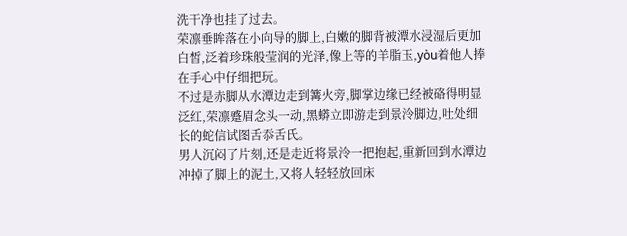洗干净也挂了过去。
荣凛垂眸落在小向导的脚上,白嫩的脚背被潭水浸湿后更加白皙,泛着珍珠般莹润的光泽,像上等的羊脂玉,yòu着他人捧在手心中仔细把玩。
不过是赤脚从水潭边走到篝火旁,脚掌边缘已经被硌得明显泛红,荣凛蹙眉念头一动,黑蟒立即游走到景泠脚边,吐处细长的蛇信试图舌忝舌氏。
男人沉闷了片刻,还是走近将景泠一把抱起,重新回到水潭边冲掉了脚上的泥土,又将人轻轻放回床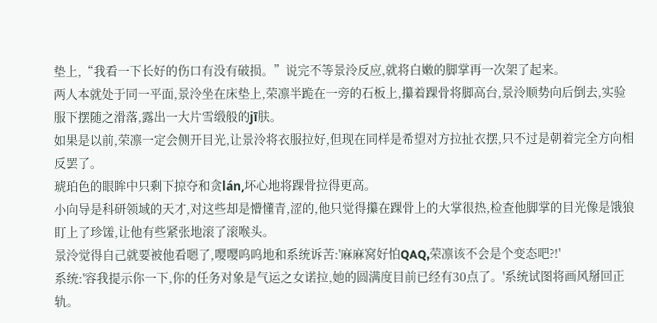垫上,“我看一下长好的伤口有没有破损。”说完不等景泠反应,就将白嫩的脚掌再一次架了起来。
两人本就处于同一平面,景泠坐在床垫上,荣凛半跪在一旁的石板上,攥着踝骨将脚高台,景泠顺势向后倒去,实验服下摆随之滑落,露出一大片雪缎般的jī肤。
如果是以前,荣凛一定会侧开目光,让景泠将衣服拉好,但现在同样是希望对方拉扯衣摆,只不过是朝着完全方向相反罢了。
琥珀色的眼眸中只剩下掠夺和贪lán,坏心地将踝骨拉得更高。
小向导是科研领域的天才,对这些却是懵懂青,涩的,他只觉得攥在踝骨上的大掌很热,检查他脚掌的目光像是饿狼盯上了珍馐,让他有些紧张地滚了滚喉头。
景泠觉得自己就要被他看嗯了,嘤嘤呜呜地和系统诉苦:'麻麻窝好怕QAQ,荣凛该不会是个变态吧?!'
系统:'容我提示你一下,你的任务对象是气运之女诺拉,她的圆满度目前已经有30点了。'系统试图将画风掰回正轨。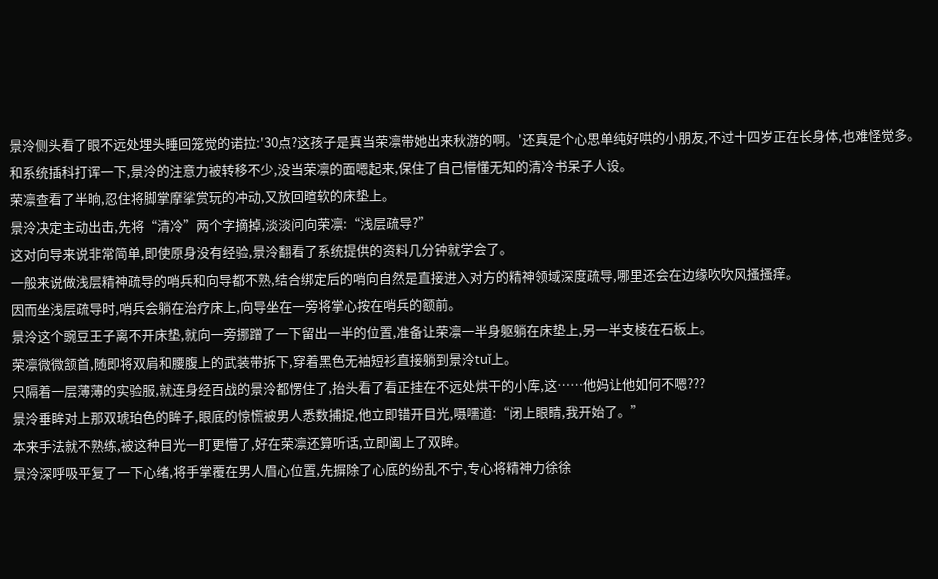景泠侧头看了眼不远处埋头睡回笼觉的诺拉:'30点?这孩子是真当荣凛带她出来秋游的啊。'还真是个心思单纯好哄的小朋友,不过十四岁正在长身体,也难怪觉多。
和系统插科打诨一下,景泠的注意力被转移不少,没当荣凛的面嗯起来,保住了自己懵懂无知的清冷书呆子人设。
荣凛查看了半晌,忍住将脚掌摩挲赏玩的冲动,又放回暄软的床垫上。
景泠决定主动出击,先将“清冷”两个字摘掉,淡淡问向荣凛:“浅层疏导?”
这对向导来说非常简单,即使原身没有经验,景泠翻看了系统提供的资料几分钟就学会了。
一般来说做浅层精神疏导的哨兵和向导都不熟,结合绑定后的哨向自然是直接进入对方的精神领域深度疏导,哪里还会在边缘吹吹风搔搔痒。
因而坐浅层疏导时,哨兵会躺在治疗床上,向导坐在一旁将掌心按在哨兵的额前。
景泠这个豌豆王子离不开床垫,就向一旁挪蹭了一下留出一半的位置,准备让荣凛一半身躯躺在床垫上,另一半支棱在石板上。
荣凛微微颔首,随即将双肩和腰腹上的武装带拆下,穿着黑色无袖短衫直接躺到景泠tuǐ上。
只隔着一层薄薄的实验服,就连身经百战的景泠都愣住了,抬头看了看正挂在不远处烘干的小库,这……他妈让他如何不嗯???
景泠垂眸对上那双琥珀色的眸子,眼底的惊慌被男人悉数捕捉,他立即错开目光,嗫嚅道:“闭上眼睛,我开始了。”
本来手法就不熟练,被这种目光一盯更懵了,好在荣凛还算听话,立即阖上了双眸。
景泠深呼吸平复了一下心绪,将手掌覆在男人眉心位置,先摒除了心底的纷乱不宁,专心将精神力徐徐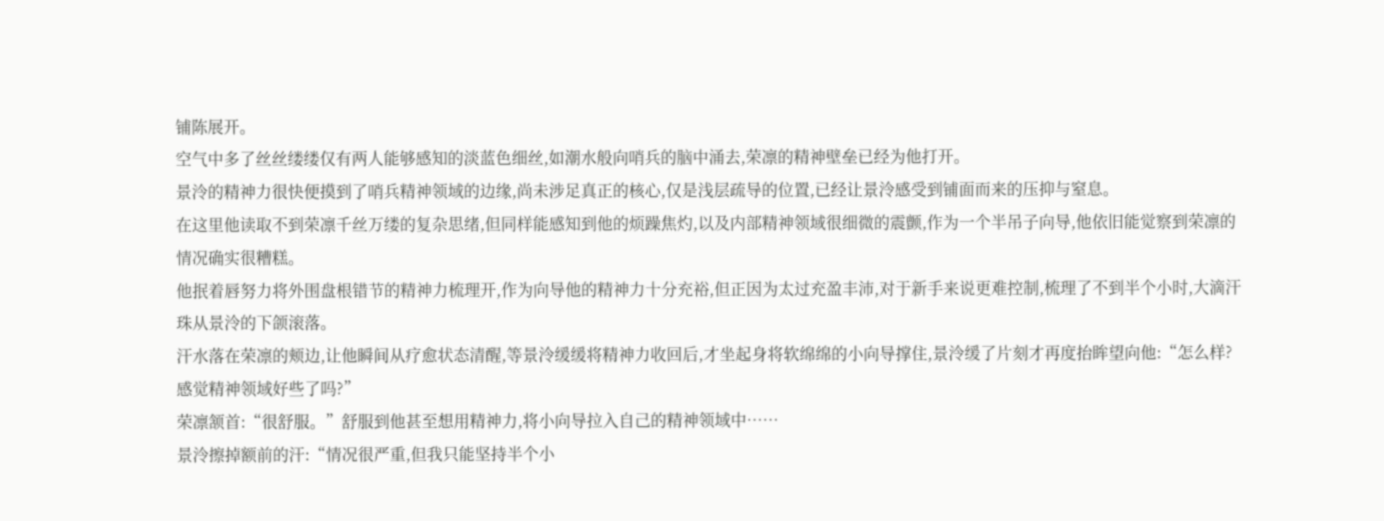铺陈展开。
空气中多了丝丝缕缕仅有两人能够感知的淡蓝色细丝,如潮水般向哨兵的脑中涌去,荣凛的精神壁垒已经为他打开。
景泠的精神力很快便摸到了哨兵精神领域的边缘,尚未涉足真正的核心,仅是浅层疏导的位置,已经让景泠感受到铺面而来的压抑与窒息。
在这里他读取不到荣凛千丝万缕的复杂思绪,但同样能感知到他的烦躁焦灼,以及内部精神领域很细微的震颤,作为一个半吊子向导,他依旧能觉察到荣凛的情况确实很糟糕。
他抿着唇努力将外围盘根错节的精神力梳理开,作为向导他的精神力十分充裕,但正因为太过充盈丰沛,对于新手来说更难控制,梳理了不到半个小时,大滴汗珠从景泠的下颌滚落。
汗水落在荣凛的颊边,让他瞬间从疗愈状态清醒,等景泠缓缓将精神力收回后,才坐起身将软绵绵的小向导撑住,景泠缓了片刻才再度抬眸望向他:“怎么样?感觉精神领域好些了吗?”
荣凛颔首:“很舒服。”舒服到他甚至想用精神力,将小向导拉入自己的精神领域中……
景泠擦掉额前的汗:“情况很严重,但我只能坚持半个小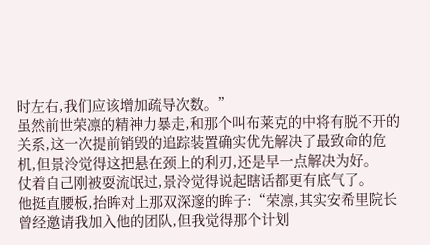时左右,我们应该增加疏导次数。”
虽然前世荣凛的精神力暴走,和那个叫布莱克的中将有脱不开的关系,这一次提前销毁的追踪装置确实优先解决了最致命的危机,但景泠觉得这把悬在颈上的利刃,还是早一点解决为好。
仗着自己刚被耍流氓过,景泠觉得说起瞎话都更有底气了。
他挺直腰板,抬眸对上那双深邃的眸子:“荣凛,其实安希里院长曾经邀请我加入他的团队,但我觉得那个计划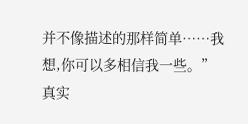并不像描述的那样简单……我想,你可以多相信我一些。”
真实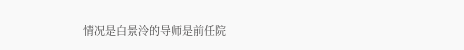情况是白景泠的导师是前任院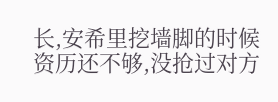长,安希里挖墙脚的时候资历还不够,没抢过对方